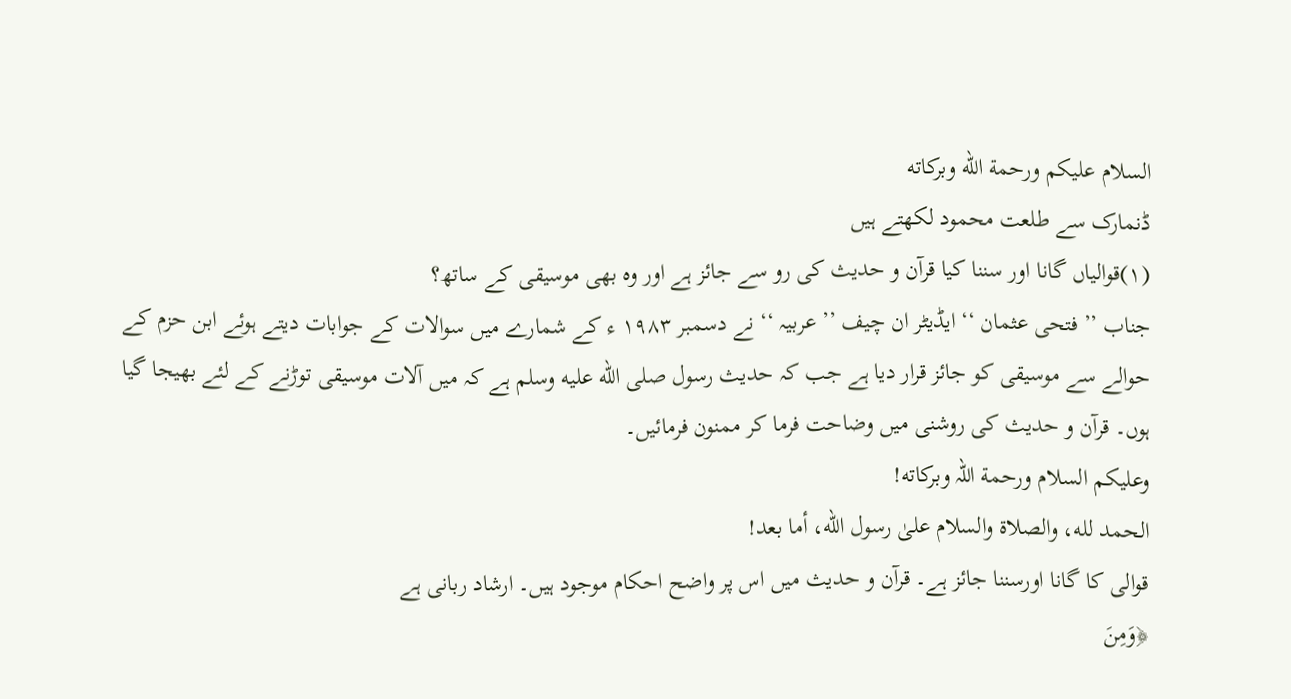السلام عليكم ورحمة الله وبركاته
ڈنمارک سے طلعت محمود لکھتے ہیں
(۱)قوالیاں گانا اور سننا کیا قرآن و حدیث کی رو سے جائز ہے اور وہ بھی موسیقی کے ساتھ؟
جناب ’’ فتحی عثمان ‘‘ ایڈیٹر ان چیف ’’ عربیہ ‘‘ نے دسمبر ۱۹۸۳ ء کے شمارے میں سوالات کے جوابات دیتے ہوئے ابن حزم کے حوالے سے موسیقی کو جائز قرار دیا ہے جب کہ حدیث رسول صلى الله عليه وسلم ہے کہ میں آلات موسیقی توڑنے کے لئے بھیجا گیا ہوں۔ قرآن و حدیث کی روشنی میں وضاحت فرما کر ممنون فرمائیں۔
وعلیکم السلام ورحمة اللہ وبرکاته!
الحمد لله، والصلاة والسلام علىٰ رسول الله، أما بعد!
قوالی کا گانا اورسننا جائز ہے۔ قرآن و حدیث میں اس پر واضح احکام موجود ہیں۔ ارشاد ربانی ہے
﴿وَمِنَ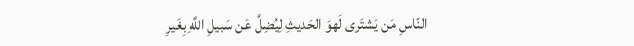النّاسِ مَن يَشتَرى لَهوَ الحَديثِ لِيُضِلَّ عَن سَبيلِ اللَّهِ بِغَيرِ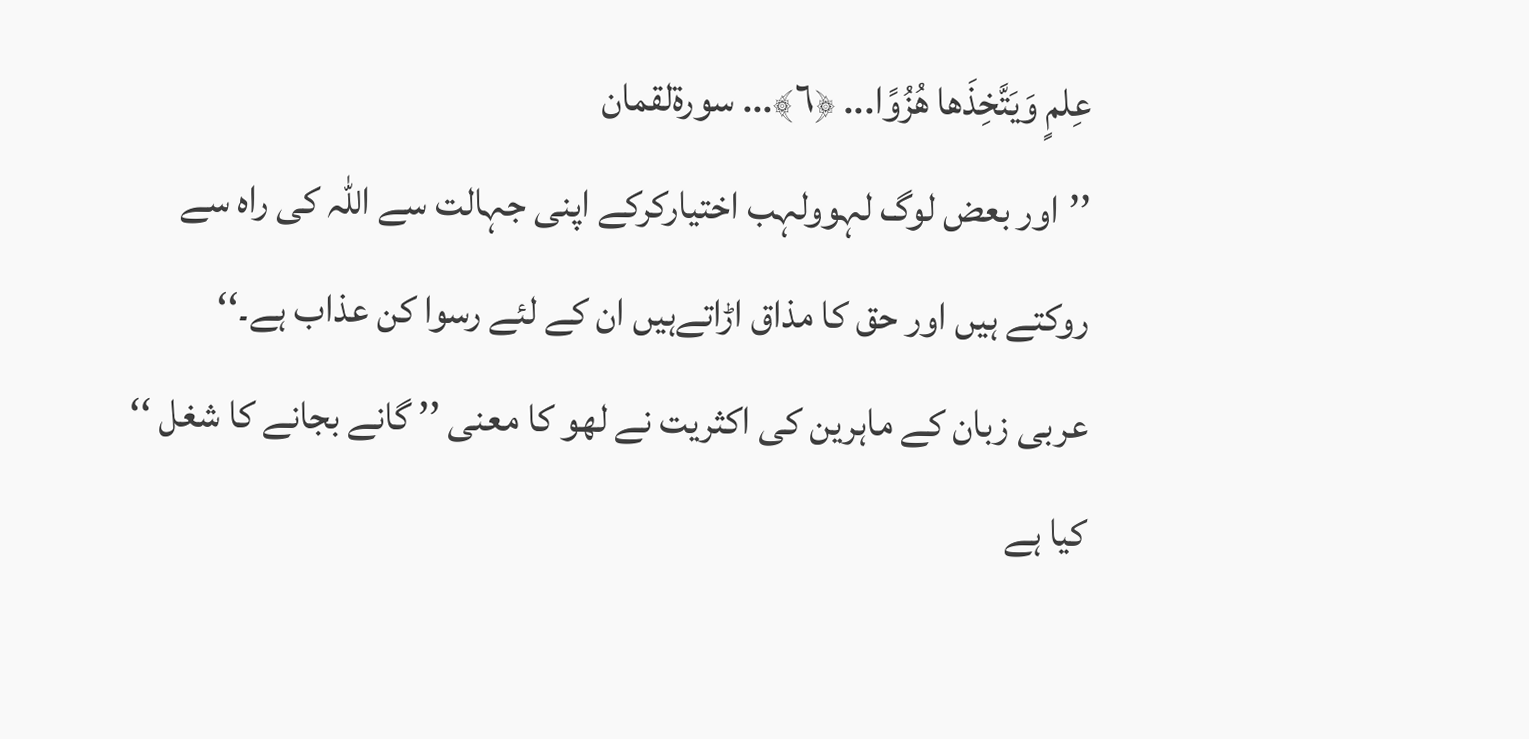عِلمٍ وَيَتَّخِذَها هُزُوًا... ﴿٦﴾... سورةلقمان
’’اور بعض لوگ لہوولہب اختیارکرکے اپنی جہالت سے اللہ کی راہ سے روکتے ہیں اور حق کا مذاق اڑاتےہیں ان کے لئے رسوا کن عذاب ہے۔‘‘
عربی زبان کے ماہرین کی اکثریت نے لھو کا معنی ’’ گانے بجانے کا شغل ‘‘ کیا ہے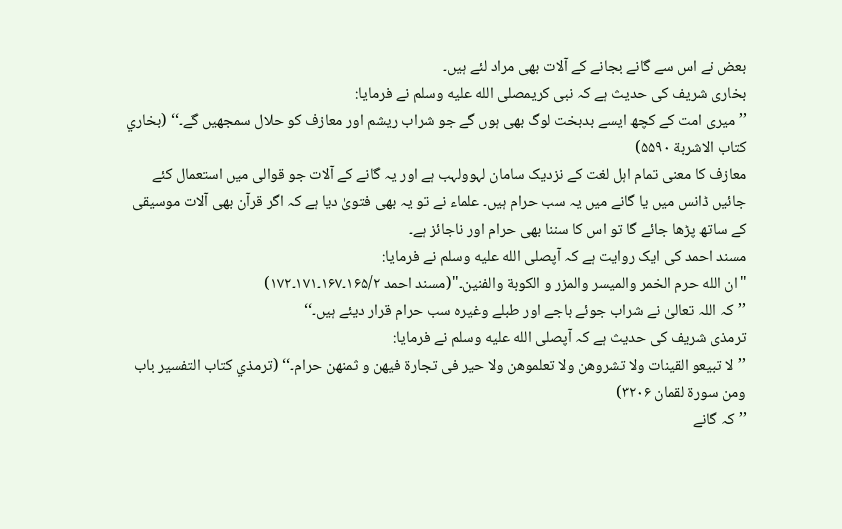بعض نے اس سے گانے بجانے کے آلات بھی مراد لئے ہیں۔
بخاری شریف کی حدیث ہے کہ نبی کریمصلى الله عليه وسلم نے فرمایا:
’’ میری امت کے کچھ ایسے بدبخت لوگ بھی ہوں گے جو شراب ریشم اور معازف کو حلال سمجھیں گے۔‘‘ (بخاري کتاب الاشربة ۵۵۹۰)
معازف کا معنی تمام اہل لغت کے نزدیک سامان لہوولہب ہے اور یہ گانے کے آلات جو قوالی میں استعمال کئے جائیں ڈانس میں یا گانے میں یہ سب حرام ہیں۔ علماء نے تو یہ بھی فتویٰ دیا ہے کہ اگر قرآن بھی آلات موسیقی کے ساتھ پڑھا جائے گا تو اس کا سننا بھی حرام اور ناجائز ہے۔
مسند احمد کی ایک روایت ہے کہ آپصلى الله عليه وسلم نے فرمایا:
"ان الله حرم الخمر والمیسر والمزر و الکوبة والفنین۔"(مسند احمد ۱۶۵/۲۔۱۶۷۔۱۷۱۔۱۷۲)
’’کہ اللہ تعالیٰ نے شراب جوئے باجے اور طبلے وغیرہ سب حرام قرار دیئے ہیں۔‘‘
ترمذی شریف کی حدیث ہے کہ آپصلى الله عليه وسلم نے فرمایا:
’’لا تبیعو القینات ولا تشروهن ولا تعلموهن ولا حیر فی تجارة فیهن و ثمنهن حرام۔‘‘ (ترمذي کتاب التفسیر باب ومن سورة لقمان ۳۲۰۶)
’’کہ گانے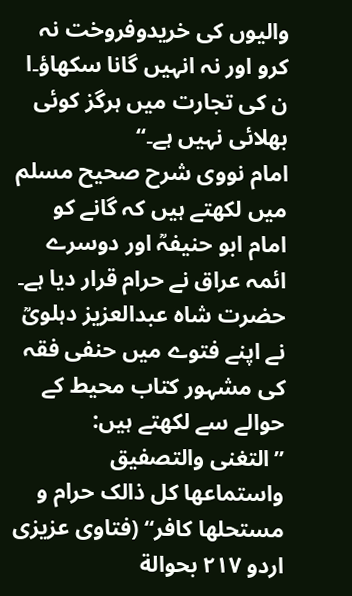والیوں کی خریدوفروخت نہ کرو اور نہ انہیں گانا سکھاؤ۔ا ن کی تجارت میں ہرگز کوئی بھلائی نہیں ہے۔‘‘
امام نووی شرح صحیح مسلم میں لکھتے ہیں کہ گانے کو امام ابو حنیفہؒ اور دوسرے ائمہ عراق نے حرام قرار دیا ہے۔
حضرت شاہ عبدالعزیز دہلویؒ نے اپنے فتوے میں حنفی فقہ کی مشہور کتاب محیط کے حوالے سے لکھتے ہیں:
’’التغنی والتصفیق واستماعها کل ذالک حرام و مستحلها کافر‘‘ (فتاوی عزیزی اردو ۲۱۷ بحوالة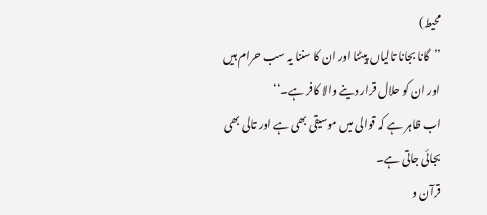محیط)
’’گانا بجانا تالیاں پیٹنا اور ان کا سننا یہ سب حرام ہیں اور ان کو حلال قرار دینے والا کافر ہے۔‘‘
اب ظاہر ہے کہ قوالی میں موسیقی بھی ہے اور تالی بھی بجائی جاتی ہے۔
قرآن و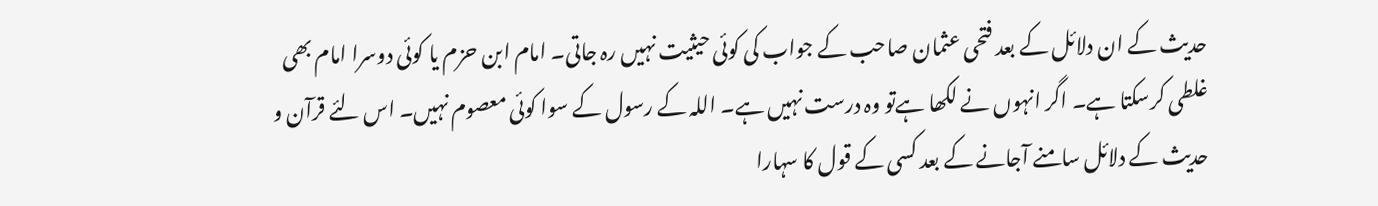حدیث کے ان دلائل کے بعد فتحی عثمان صاحب کے جواب کی کوئی حیثیت نہیں رہ جاتی۔ امام ابن حزم یا کوئی دوسرا امام بھی غلطی کرسکتا ہے۔ اگر انہوں نے لکھا ہےتو وہ درست نہیں ہے۔ اللہ کے رسول کے سوا کوئی معصوم نہیں۔ اس لئے قرآن و حدیث کے دلائل سامنے آجانے کے بعد کسی کے قول کا سہارا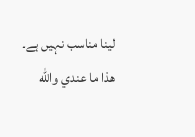لینا مناسب نہیں ہے۔
ھذا ما عندي والله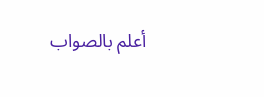أعلم بالصواب